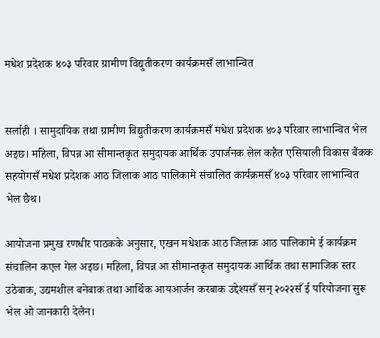मधेश प्रदेशक ४०३ परिवार ग्रामीण विद्युतीकरण कार्यक्रमसँ लाभान्वित


सर्लाही । सामुदायिक तथा ग्रामीण विद्युतीकरण कार्यक्रमसँ मधेश प्रदेशक ४०३ परिवार लाभान्वित भेल अइछ। महिला, विपन्न आ सीमान्तकृत समुदायक आर्थिक उपार्जनक लेल कहैत एसियाली विकास बैंकक सहयोगसँ मधेश प्रदेशक आठ जिलाक आठ पालिकामे संचालित कार्यक्रमसँ ४०३ परिवार लाभान्वित भेल छैथ।

आयोजना प्रमुख रणधीर पाठकके अनुसार, एखन मधेशक आठ जिलाक आठ पालिकामे ई कार्यक्रम संचालिन कएल गेल अइछ। महिला, विपन्न आ सीमान्तकृत समुदायक आर्थिक तथा सामाजिक स्तर उठेबाक, उद्यमशील बनेबाक तथा आर्थिक आयआर्जन करबाक उद्देश्यसँ सन् २०२२सँ ई परियोजना सुरू भेल ओ जानकारी देलैन।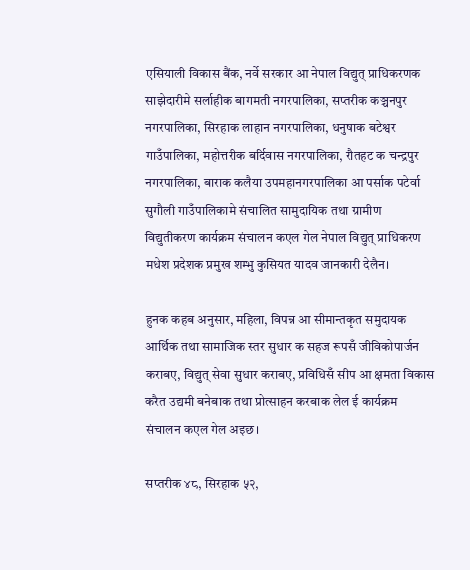एसियाली विकास बैंक, नर्वे सरकार आ नेपाल विद्युत् प्राधिकरणक साझेदारीमे सर्लाहीक बागमती नगरपालिका, सप्तरीक कञ्चनपुर नगरपालिका, सिरहाक लाहान नगरपालिका, धनुषाक बटेश्वर गाउँपालिका, महोत्तरीक बर्दिवास नगरपालिका, रौतहट क चन्द्रपुर नगरपालिका, बाराक कलैया उपमहानगरपालिका आ पर्साक पटेर्वा सुगौली गाउँपालिकामे संचालित सामुदायिक तथा ग्रामीण विद्युतीकरण कार्यक्रम संचालन कएल गेल नेपाल विद्युत् प्राधिकरण मधेश प्रदेशक प्रमुख शम्भु कुसियत यादव जानकारी देलैन।

हुनक कहब अनुसार, महिला, विपन्न आ सीमान्तकृत समुदायक आर्थिक तथा सामाजिक स्तर सुधार क सहज रूपसँ जीविकोपार्जन कराबए, विद्युत् सेवा सुधार कराबए, प्रविधिसँ सीप आ क्षमता विकास करैत उद्यमी बनेबाक तथा प्रोत्साहन करबाक लेल ई कार्यक्रम संचालन कएल गेल अइछ।

सप्तरीक ४८, सिरहाक ५२,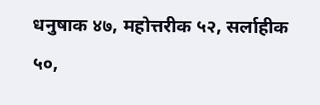धनुषाक ४७, महोत्तरीक ५२, सर्लाहीक ५०,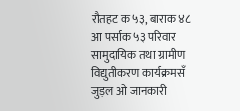रौतहट क ५३, बाराक ४८ आ पर्साक ५३ परिवार सामुदायिक तथा ग्रामीण विद्युतीकरण कार्यक्रमसँ जुड़ल ओ जानकारी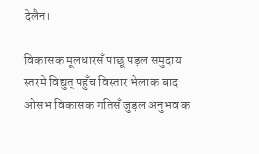देलैन।

विकासक मूलधारसँ पाछू पड़ल समुदाय स्तरमे विद्युत् पहुँच विस्तार भेलाक बाद ओसभ विकासक गतिसँ जुड़ल अनुभव क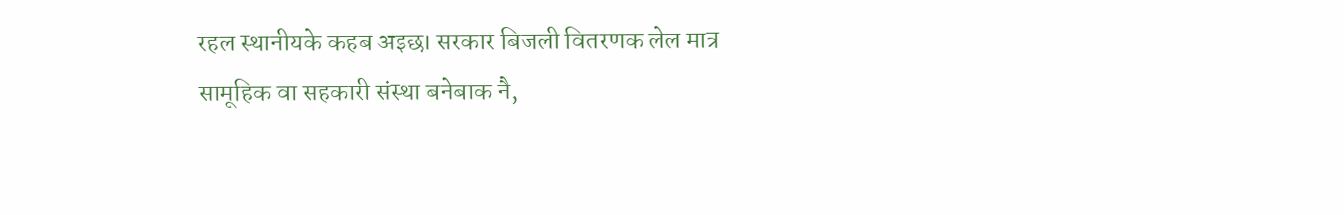रहल स्थानीयके कहब अइछ। सरकार बिजली वितरणक लेल मात्र सामूहिक वा सहकारी संस्था बनेबाक नै,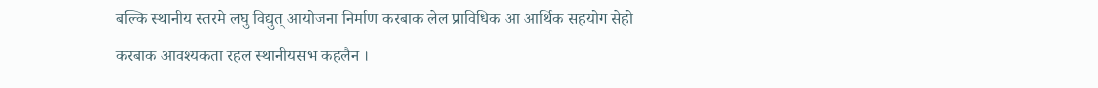बल्कि स्थानीय स्तरमे लघु विद्युत् आयोजना निर्माण करबाक लेल प्राविधिक आ आर्थिक सहयोग सेहो करबाक आवश्यकता रहल स्थानीयसभ कहलैन ।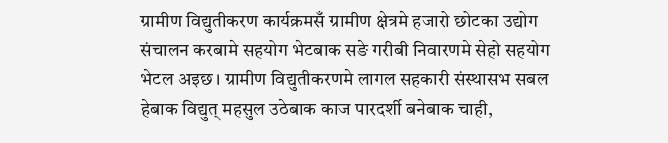ग्रामीण विद्युतीकरण कार्यक्रमसँ ग्रामीण क्षेत्रमे हजारो छोटका उद्योग संचालन करबामे सहयोग भेटबाक सङे गरीबी निवारणमे सेहो सहयोग भेटल अइछ। ग्रामीण विद्युतीकरणमे लागल सहकारी संस्थासभ सबल हेबाक विद्युत् महसुल उठेबाक काज पारदर्शी बनेबाक चाही,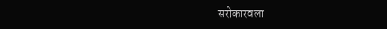सरोकारवला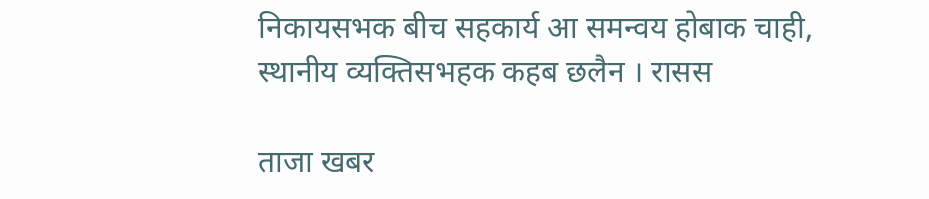निकायसभक बीच सहकार्य आ समन्वय होबाक चाही, स्थानीय व्यक्तिसभहक कहब छलैन । रासस

ताजा खबर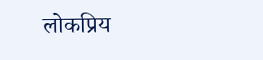लोकप्रिय